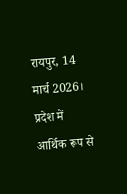रायपुर, 14 मार्च 2026। प्रदेश में आर्थिक रूप से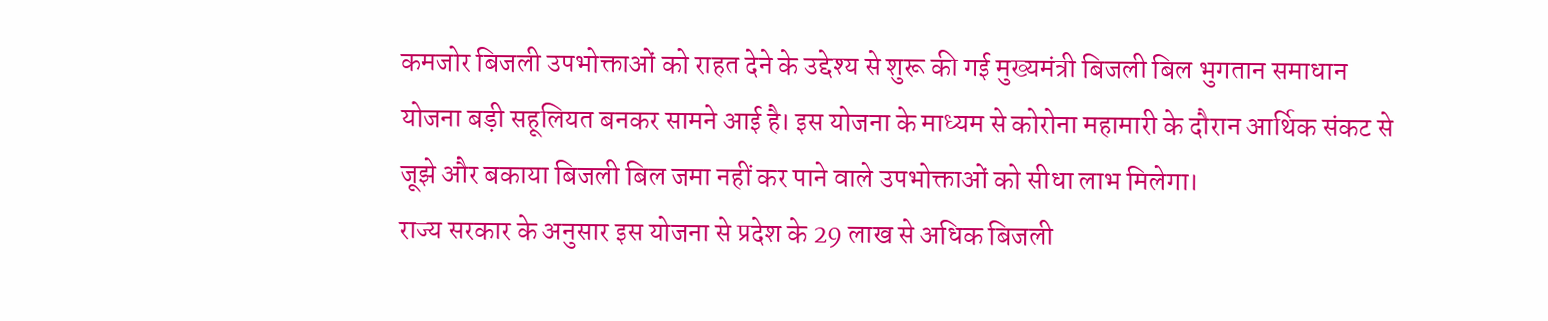कमजोर बिजली उपभोक्ताओं को राहत देने के उद्देश्य से शुरू की गई मुख्यमंत्री बिजली बिल भुगतान समाधान योजना बड़ी सहूलियत बनकर सामने आई है। इस योजना के माध्यम से कोरोना महामारी के दौरान आर्थिक संकट से जूझे और बकाया बिजली बिल जमा नहीं कर पाने वाले उपभोक्ताओं को सीधा लाभ मिलेगा।
राज्य सरकार के अनुसार इस योजना से प्रदेश के 29 लाख से अधिक बिजली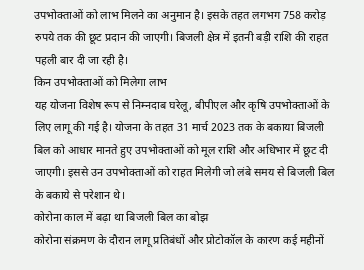उपभोक्ताओं को लाभ मिलने का अनुमान है। इसके तहत लगभग 758 करोड़ रुपये तक की छूट प्रदान की जाएगी। बिजली क्षेत्र में इतनी बड़ी राशि की राहत पहली बार दी जा रही है।
किन उपभोक्ताओं को मिलेगा लाभ
यह योजना विशेष रूप से निम्नदाब घरेलू, बीपीएल और कृषि उपभोक्ताओं के लिए लागू की गई है। योजना के तहत 31 मार्च 2023 तक के बकाया बिजली बिल को आधार मानते हुए उपभोक्ताओं को मूल राशि और अधिभार में छूट दी जाएगी। इससे उन उपभोक्ताओं को राहत मिलेगी जो लंबे समय से बिजली बिल के बकाये से परेशान थे।
कोरोना काल में बढ़ा था बिजली बिल का बोझ
कोरोना संक्रमण के दौरान लागू प्रतिबंधों और प्रोटोकॉल के कारण कई महीनों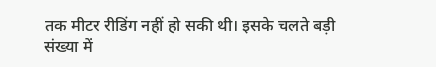तक मीटर रीडिंग नहीं हो सकी थी। इसके चलते बड़ी संख्या में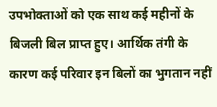उपभोक्ताओं को एक साथ कई महीनों के बिजली बिल प्राप्त हुए। आर्थिक तंगी के कारण कई परिवार इन बिलों का भुगतान नहीं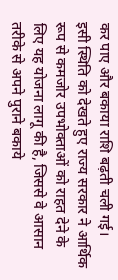कर पाए और बकाया राशि बढ़ती चली गई।
इसी स्थिति को देखते हुए राज्य सरकार ने आर्थिक रूप से कमजोर उपभोक्ताओं को राहत देने के लिए यह योजना लागू की है, जिससे वे आसान तरीके से अपने पुराने बकाये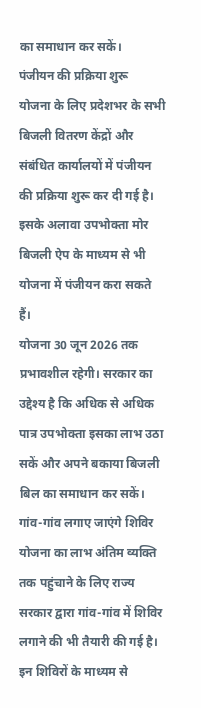का समाधान कर सकें।
पंजीयन की प्रक्रिया शुरू
योजना के लिए प्रदेशभर के सभी बिजली वितरण केंद्रों और संबंधित कार्यालयों में पंजीयन की प्रक्रिया शुरू कर दी गई है। इसके अलावा उपभोक्ता मोर बिजली ऐप के माध्यम से भी योजना में पंजीयन करा सकते हैं।
योजना 30 जून 2026 तक प्रभावशील रहेगी। सरकार का उद्देश्य है कि अधिक से अधिक पात्र उपभोक्ता इसका लाभ उठा सकें और अपने बकाया बिजली बिल का समाधान कर सकें।
गांव-गांव लगाए जाएंगे शिविर
योजना का लाभ अंतिम व्यक्ति तक पहुंचाने के लिए राज्य सरकार द्वारा गांव-गांव में शिविर लगाने की भी तैयारी की गई है। इन शिविरों के माध्यम से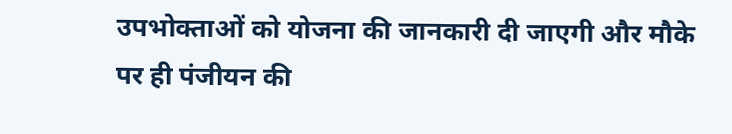उपभोक्ताओं को योजना की जानकारी दी जाएगी और मौके पर ही पंजीयन की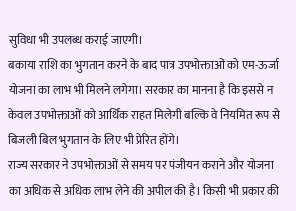सुविधा भी उपलब्ध कराई जाएगी।
बकाया राशि का भुगतान करने के बाद पात्र उपभोक्ताओं को एम-ऊर्जा योजना का लाभ भी मिलने लगेगा। सरकार का मानना है कि इससे न केवल उपभोक्ताओं को आर्थिक राहत मिलेगी बल्कि वे नियमित रूप से बिजली बिल भुगतान के लिए भी प्रेरित होंगे।
राज्य सरकार ने उपभोक्ताओं से समय पर पंजीयन कराने और योजना का अधिक से अधिक लाभ लेने की अपील की है। किसी भी प्रकार की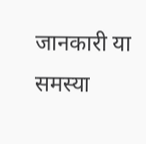जानकारी या समस्या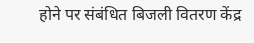होने पर संबंधित बिजली वितरण केंद्र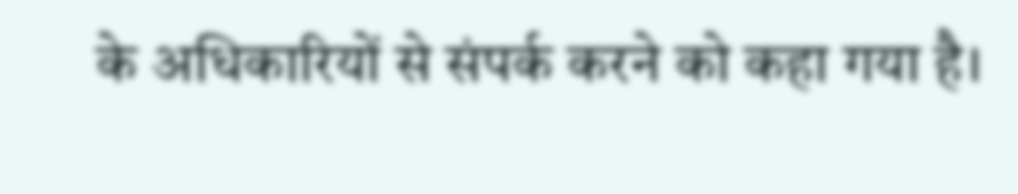के अधिकारियों से संपर्क करने को कहा गया है।